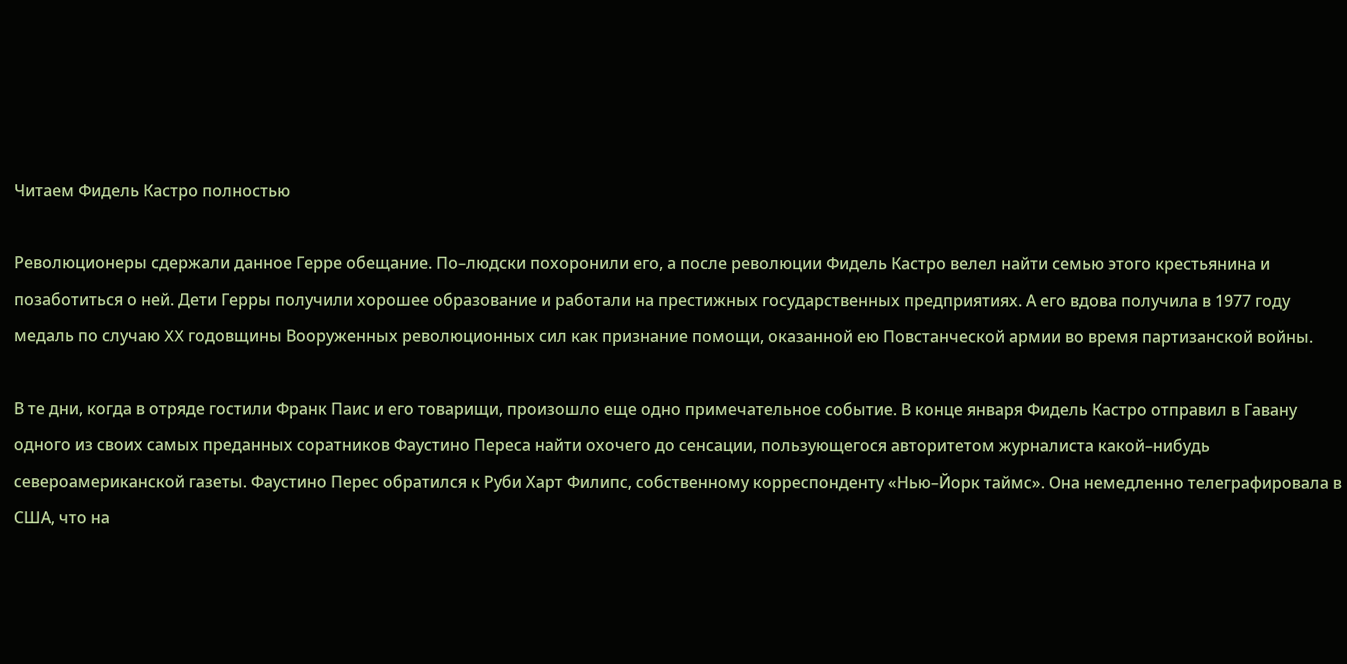Читаем Фидель Кастро полностью

Революционеры сдержали данное Герре обещание. По–людски похоронили его, а после революции Фидель Кастро велел найти семью этого крестьянина и позаботиться о ней. Дети Герры получили хорошее образование и работали на престижных государственных предприятиях. А его вдова получила в 1977 году медаль по случаю XX годовщины Вооруженных революционных сил как признание помощи, оказанной ею Повстанческой армии во время партизанской войны.

В те дни, когда в отряде гостили Франк Паис и его товарищи, произошло еще одно примечательное событие. В конце января Фидель Кастро отправил в Гавану одного из своих самых преданных соратников Фаустино Переса найти охочего до сенсации, пользующегося авторитетом журналиста какой–нибудь североамериканской газеты. Фаустино Перес обратился к Руби Харт Филипс, собственному корреспонденту «Нью–Йорк таймс». Она немедленно телеграфировала в США, что на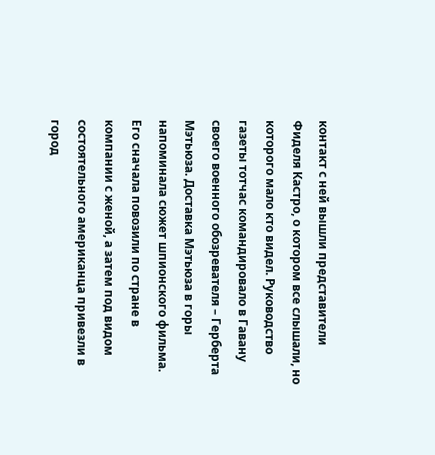контакт с ней вышли представители Фиделя Кастро, о котором все слышали, но которого мало кто видел. Руководство газеты тотчас командировало в Гавану своего военного обозревателя – Герберта Мэтьюза. Доставка Мэтьюза в горы напоминала сюжет шпионского фильма. Его сначала повозили по стране в компании с женой, а затем под видом состоятельного американца привезли в город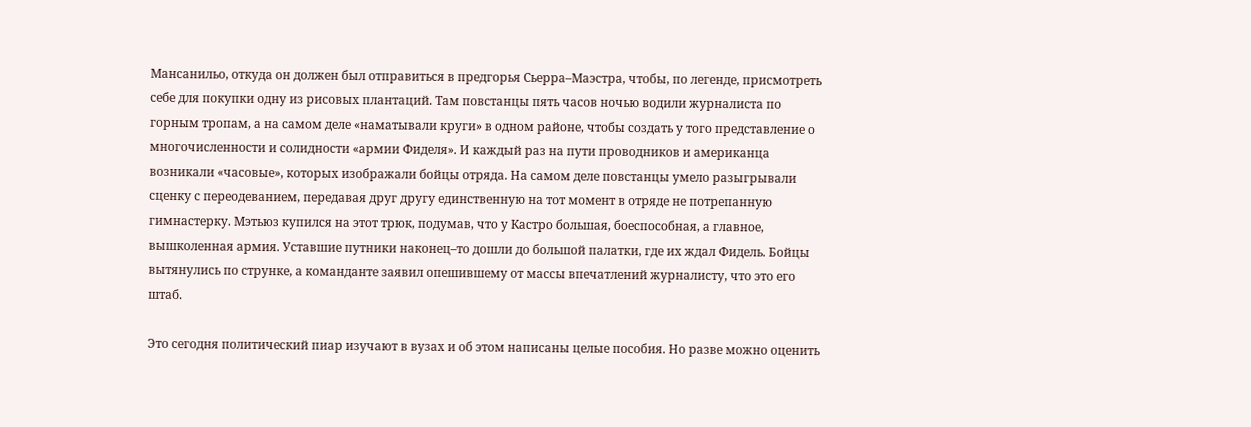Мансанильо, откуда он должен был отправиться в предгорья Сьерра–Маэстра, чтобы, по легенде, присмотреть себе для покупки одну из рисовых плантаций. Там повстанцы пять часов ночью водили журналиста по горным тропам, а на самом деле «наматывали круги» в одном районе, чтобы создать у того представление о многочисленности и солидности «армии Фиделя». И каждый раз на пути проводников и американца возникали «часовые», которых изображали бойцы отряда. На самом деле повстанцы умело разыгрывали сценку с переодеванием, передавая друг другу единственную на тот момент в отряде не потрепанную гимнастерку. Мэтьюз купился на этот трюк, подумав, что у Кастро большая, боеспособная, а главное, вышколенная армия. Уставшие путники наконец–то дошли до большой палатки, где их ждал Фидель. Бойцы вытянулись по струнке, а команданте заявил опешившему от массы впечатлений журналисту, что это его штаб.

Это сегодня политический пиар изучают в вузах и об этом написаны целые пособия. Но разве можно оценить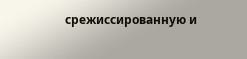срежиссированную и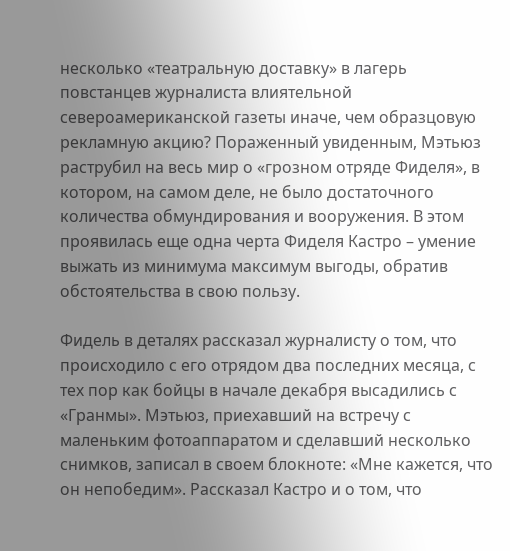несколько «театральную доставку» в лагерь повстанцев журналиста влиятельной североамериканской газеты иначе, чем образцовую рекламную акцию? Пораженный увиденным, Мэтьюз раструбил на весь мир о «грозном отряде Фиделя», в котором, на самом деле, не было достаточного количества обмундирования и вооружения. В этом проявилась еще одна черта Фиделя Кастро – умение выжать из минимума максимум выгоды, обратив обстоятельства в свою пользу.

Фидель в деталях рассказал журналисту о том, что происходило с его отрядом два последних месяца, с тех пор как бойцы в начале декабря высадились с «Гранмы». Мэтьюз, приехавший на встречу с маленьким фотоаппаратом и сделавший несколько снимков, записал в своем блокноте: «Мне кажется, что он непобедим». Рассказал Кастро и о том, что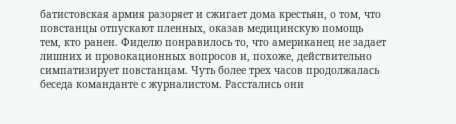батистовская армия разоряет и сжигает дома крестьян, о том, что повстанцы отпускают пленных, оказав медицинскую помощь тем, кто ранен. Фиделю понравилось то, что американец не задает лишних и провокационных вопросов и, похоже, действительно симпатизирует повстанцам. Чуть более трех часов продолжалась беседа команданте с журналистом. Расстались они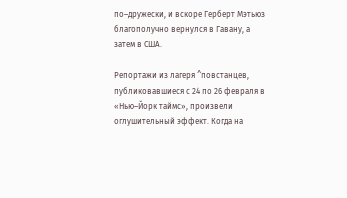по–дружески, и вскоре Герберт Мэтьюз благополучно вернулся в Гавану, а затем в США.

Репортажи из лагеря ^повстанцев, публиковавшиеся с 24 по 26 февраля в «Нью–Йорк таймс», произвели оглушительный эффект. Когда на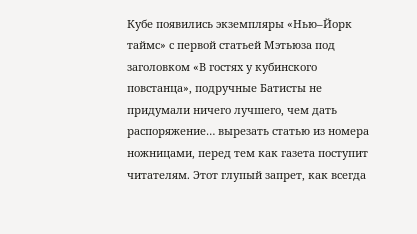Кубе появились экземпляры «Нью–Йорк таймс» с первой статьей Мэтьюза под заголовком «В гостях у кубинского повстанца», подручные Батисты не придумали ничего лучшего, чем дать распоряжение… вырезать статью из номера ножницами, перед тем как газета поступит читателям. Этот глупый запрет, как всегда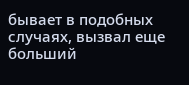бывает в подобных случаях, вызвал еще больший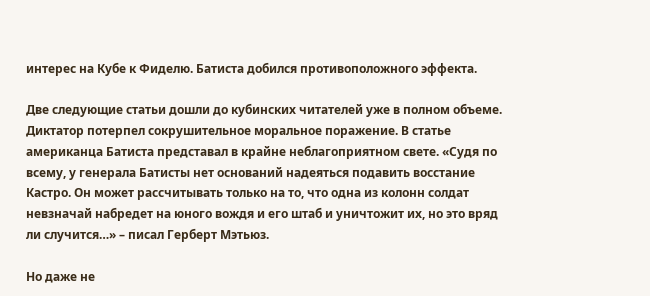интерес на Кубе к Фиделю. Батиста добился противоположного эффекта.

Две следующие статьи дошли до кубинских читателей уже в полном объеме. Диктатор потерпел сокрушительное моральное поражение. В статье американца Батиста представал в крайне неблагоприятном свете. «Судя по всему, у генерала Батисты нет оснований надеяться подавить восстание Кастро. Он может рассчитывать только на то, что одна из колонн солдат невзначай набредет на юного вождя и его штаб и уничтожит их, но это вряд ли случится…» – писал Герберт Мэтьюз.

Но даже не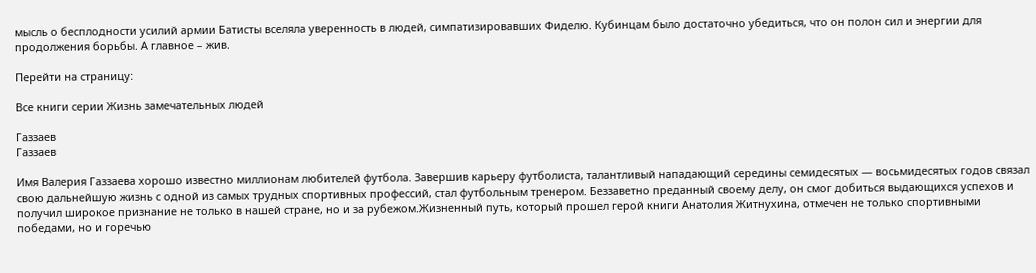мысль о бесплодности усилий армии Батисты вселяла уверенность в людей, симпатизировавших Фиделю. Кубинцам было достаточно убедиться, что он полон сил и энергии для продолжения борьбы. А главное – жив.

Перейти на страницу:

Все книги серии Жизнь замечательных людей

Газзаев
Газзаев

Имя Валерия Газзаева хорошо известно миллионам любителей футбола. Завершив карьеру футболиста, талантливый нападающий середины семидесятых — восьмидесятых годов связал свою дальнейшую жизнь с одной из самых трудных спортивных профессий, стал футбольным тренером. Беззаветно преданный своему делу, он смог добиться выдающихся успехов и получил широкое признание не только в нашей стране, но и за рубежом.Жизненный путь, который прошел герой книги Анатолия Житнухина, отмечен не только спортивными победами, но и горечью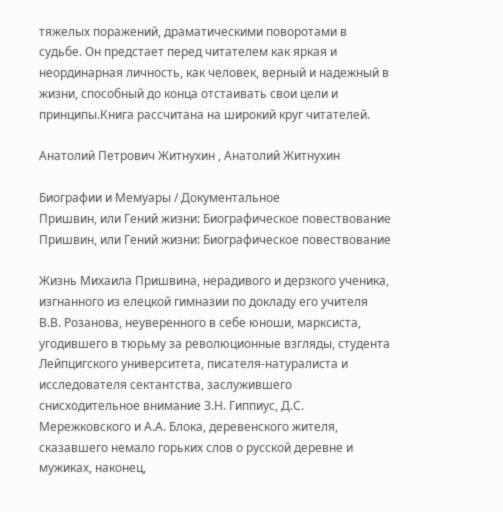тяжелых поражений, драматическими поворотами в судьбе. Он предстает перед читателем как яркая и неординарная личность, как человек, верный и надежный в жизни, способный до конца отстаивать свои цели и принципы.Книга рассчитана на широкий круг читателей.

Анатолий Петрович Житнухин , Анатолий Житнухин

Биографии и Мемуары / Документальное
Пришвин, или Гений жизни: Биографическое повествование
Пришвин, или Гений жизни: Биографическое повествование

Жизнь Михаила Пришвина, нерадивого и дерзкого ученика, изгнанного из елецкой гимназии по докладу его учителя В.В. Розанова, неуверенного в себе юноши, марксиста, угодившего в тюрьму за революционные взгляды, студента Лейпцигского университета, писателя-натуралиста и исследователя сектантства, заслужившего снисходительное внимание З.Н. Гиппиус, Д.С. Мережковского и А.А. Блока, деревенского жителя, сказавшего немало горьких слов о русской деревне и мужиках, наконец,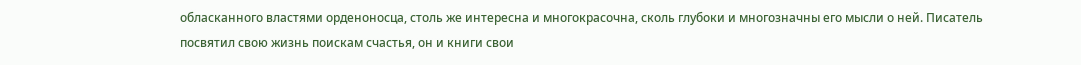обласканного властями орденоносца, столь же интересна и многокрасочна, сколь глубоки и многозначны его мысли о ней. Писатель посвятил свою жизнь поискам счастья, он и книги свои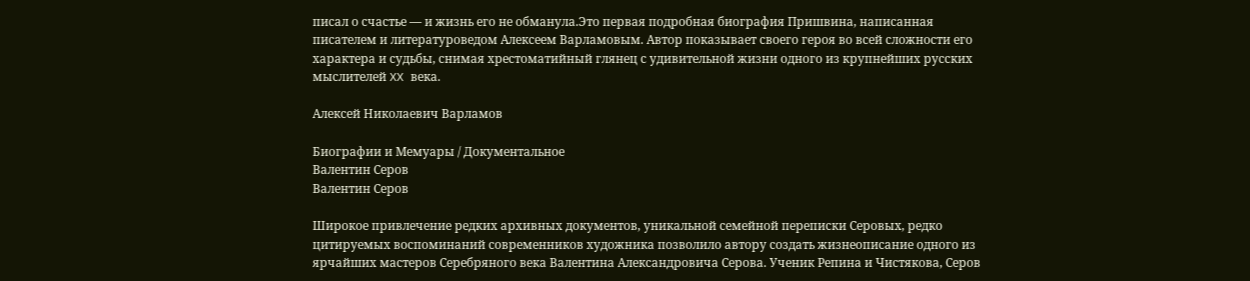писал о счастье — и жизнь его не обманула.Это первая подробная биография Пришвина, написанная писателем и литературоведом Алексеем Варламовым. Автор показывает своего героя во всей сложности его характера и судьбы, снимая хрестоматийный глянец с удивительной жизни одного из крупнейших русских мыслителей XX века.

Алексей Николаевич Варламов

Биографии и Мемуары / Документальное
Валентин Серов
Валентин Серов

Широкое привлечение редких архивных документов, уникальной семейной переписки Серовых, редко цитируемых воспоминаний современников художника позволило автору создать жизнеописание одного из ярчайших мастеров Серебряного века Валентина Александровича Серова. Ученик Репина и Чистякова, Серов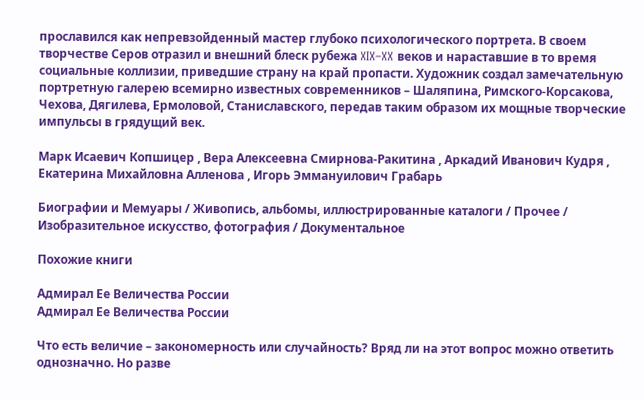прославился как непревзойденный мастер глубоко психологического портрета. В своем творчестве Серов отразил и внешний блеск рубежа XIX–XX веков и нараставшие в то время социальные коллизии, приведшие страну на край пропасти. Художник создал замечательную портретную галерею всемирно известных современников – Шаляпина, Римского-Корсакова, Чехова, Дягилева, Ермоловой, Станиславского, передав таким образом их мощные творческие импульсы в грядущий век.

Марк Исаевич Копшицер , Вера Алексеевна Смирнова-Ракитина , Аркадий Иванович Кудря , Екатерина Михайловна Алленова , Игорь Эммануилович Грабарь

Биографии и Мемуары / Живопись, альбомы, иллюстрированные каталоги / Прочее / Изобразительное искусство, фотография / Документальное

Похожие книги

Адмирал Ее Величества России
Адмирал Ее Величества России

Что есть величие – закономерность или случайность? Вряд ли на этот вопрос можно ответить однозначно. Но разве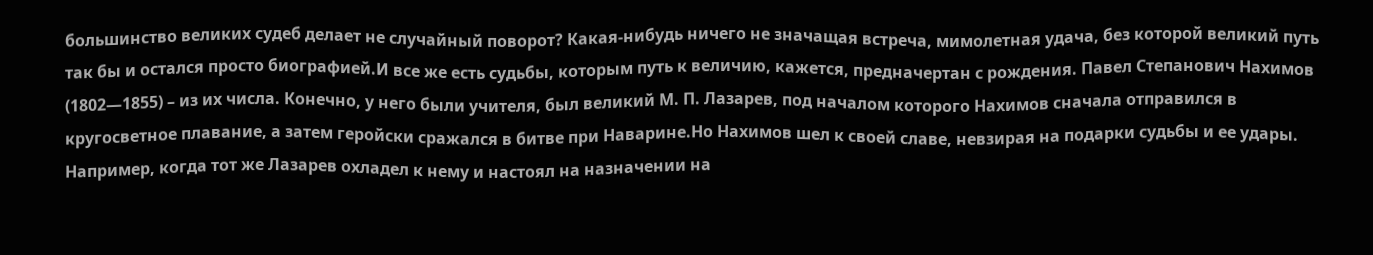большинство великих судеб делает не случайный поворот? Какая-нибудь ничего не значащая встреча, мимолетная удача, без которой великий путь так бы и остался просто биографией.И все же есть судьбы, которым путь к величию, кажется, предначертан с рождения. Павел Степанович Нахимов (1802—1855) – из их числа. Конечно, у него были учителя, был великий М. П. Лазарев, под началом которого Нахимов сначала отправился в кругосветное плавание, а затем геройски сражался в битве при Наварине.Но Нахимов шел к своей славе, невзирая на подарки судьбы и ее удары. Например, когда тот же Лазарев охладел к нему и настоял на назначении на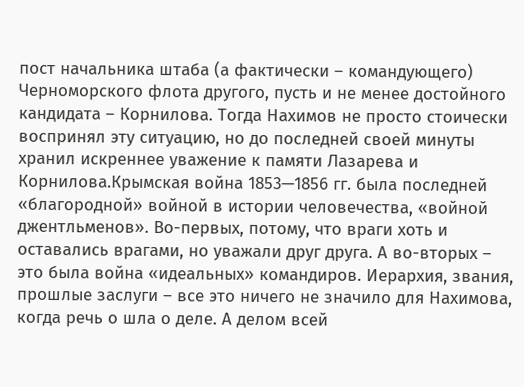пост начальника штаба (а фактически – командующего) Черноморского флота другого, пусть и не менее достойного кандидата – Корнилова. Тогда Нахимов не просто стоически воспринял эту ситуацию, но до последней своей минуты хранил искреннее уважение к памяти Лазарева и Корнилова.Крымская война 1853—1856 гг. была последней «благородной» войной в истории человечества, «войной джентльменов». Во-первых, потому, что враги хоть и оставались врагами, но уважали друг друга. А во-вторых – это была война «идеальных» командиров. Иерархия, звания, прошлые заслуги – все это ничего не значило для Нахимова, когда речь о шла о деле. А делом всей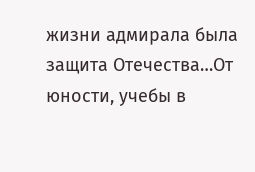жизни адмирала была защита Отечества…От юности, учебы в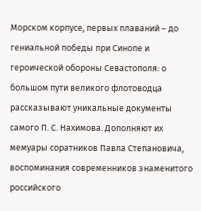Морском корпусе, первых плаваний – до гениальной победы при Синопе и героической обороны Севастополя: о большом пути великого флотоводца рассказывают уникальные документы самого П. С. Нахимова. Дополняют их мемуары соратников Павла Степановича, воспоминания современников знаменитого российского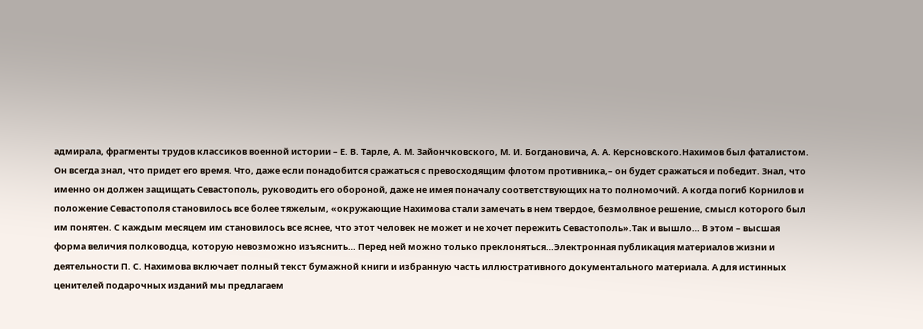адмирала, фрагменты трудов классиков военной истории – Е. В. Тарле, А. М. Зайончковского, М. И. Богдановича, А. А. Керсновского.Нахимов был фаталистом. Он всегда знал, что придет его время. Что, даже если понадобится сражаться с превосходящим флотом противника,– он будет сражаться и победит. Знал, что именно он должен защищать Севастополь, руководить его обороной, даже не имея поначалу соответствующих на то полномочий. А когда погиб Корнилов и положение Севастополя становилось все более тяжелым, «окружающие Нахимова стали замечать в нем твердое, безмолвное решение, смысл которого был им понятен. С каждым месяцем им становилось все яснее, что этот человек не может и не хочет пережить Севастополь».Так и вышло… В этом – высшая форма величия полководца, которую невозможно изъяснить… Перед ней можно только преклоняться…Электронная публикация материалов жизни и деятельности П. С. Нахимова включает полный текст бумажной книги и избранную часть иллюстративного документального материала. А для истинных ценителей подарочных изданий мы предлагаем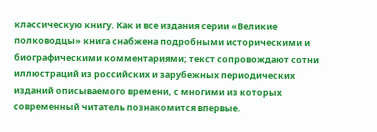классическую книгу. Как и все издания серии «Великие полководцы» книга снабжена подробными историческими и биографическими комментариями; текст сопровождают сотни иллюстраций из российских и зарубежных периодических изданий описываемого времени, с многими из которых современный читатель познакомится впервые.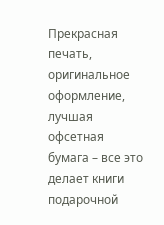Прекрасная печать, оригинальное оформление, лучшая офсетная бумага – все это делает книги подарочной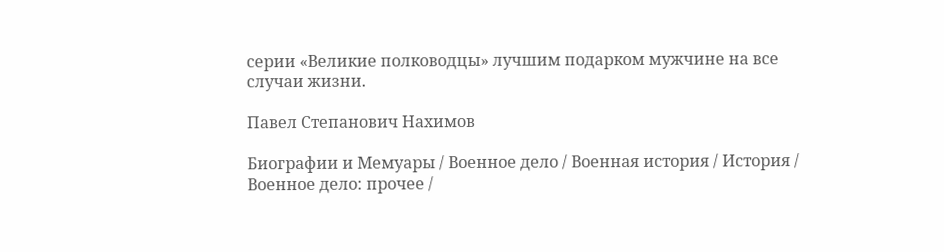серии «Великие полководцы» лучшим подарком мужчине на все случаи жизни.

Павел Степанович Нахимов

Биографии и Мемуары / Военное дело / Военная история / История / Военное дело: прочее /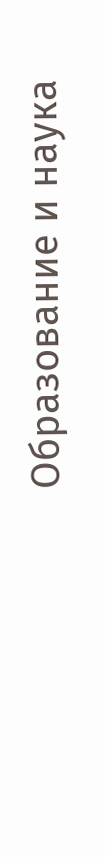Образование и наука